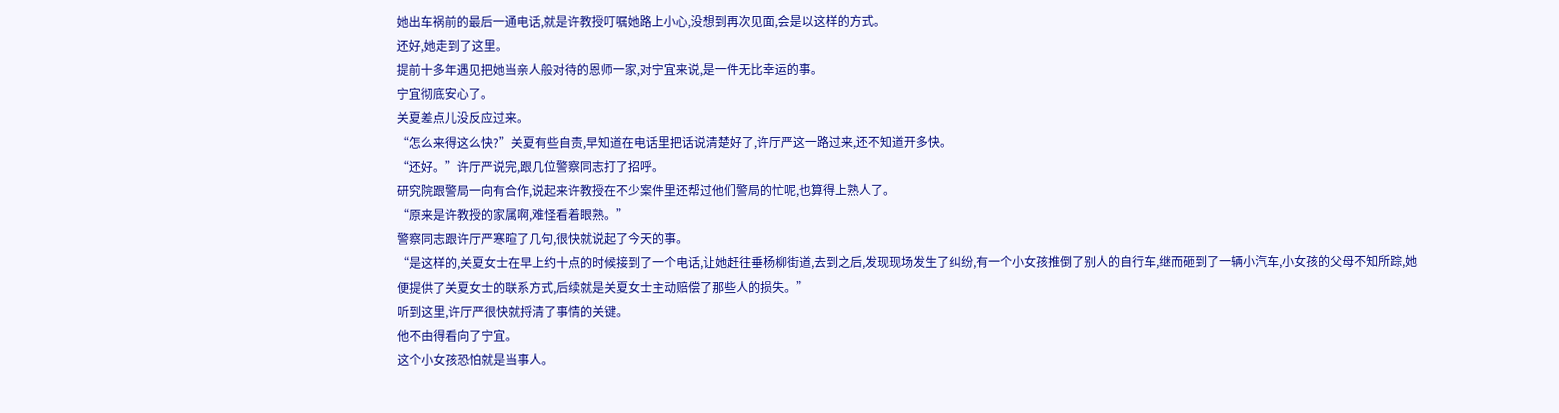她出车祸前的最后一通电话,就是许教授叮嘱她路上小心,没想到再次见面,会是以这样的方式。
还好,她走到了这里。
提前十多年遇见把她当亲人般对待的恩师一家,对宁宜来说,是一件无比幸运的事。
宁宜彻底安心了。
关夏差点儿没反应过来。
“怎么来得这么快?”关夏有些自责,早知道在电话里把话说清楚好了,许厅严这一路过来,还不知道开多快。
“还好。”许厅严说完,跟几位警察同志打了招呼。
研究院跟警局一向有合作,说起来许教授在不少案件里还帮过他们警局的忙呢,也算得上熟人了。
“原来是许教授的家属啊,难怪看着眼熟。”
警察同志跟许厅严寒暄了几句,很快就说起了今天的事。
“是这样的,关夏女士在早上约十点的时候接到了一个电话,让她赶往垂杨柳街道,去到之后,发现现场发生了纠纷,有一个小女孩推倒了别人的自行车,继而砸到了一辆小汽车,小女孩的父母不知所踪,她便提供了关夏女士的联系方式,后续就是关夏女士主动赔偿了那些人的损失。”
听到这里,许厅严很快就捋清了事情的关键。
他不由得看向了宁宜。
这个小女孩恐怕就是当事人。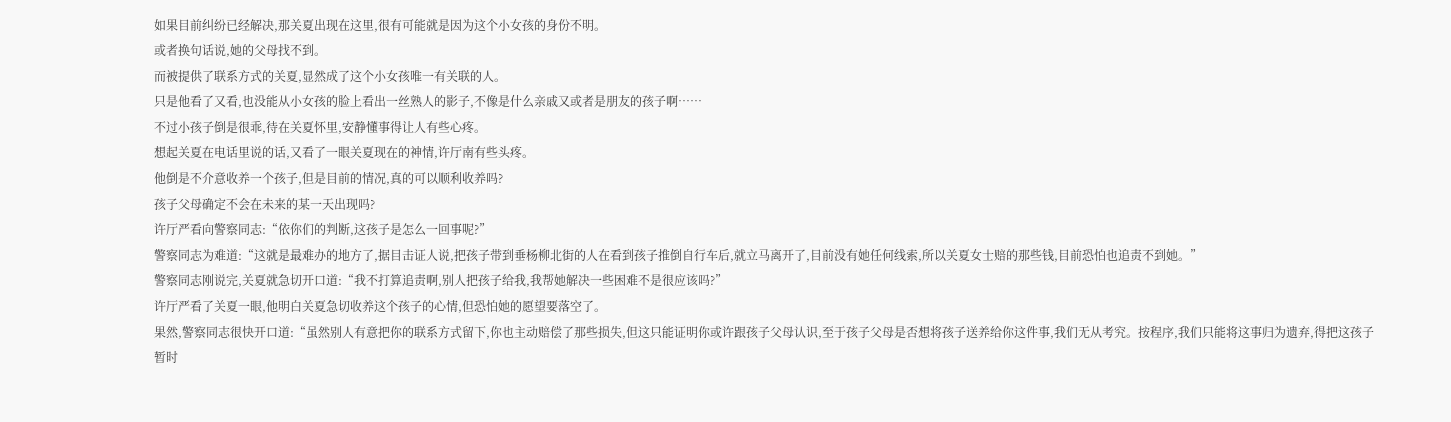如果目前纠纷已经解决,那关夏出现在这里,很有可能就是因为这个小女孩的身份不明。
或者换句话说,她的父母找不到。
而被提供了联系方式的关夏,显然成了这个小女孩唯一有关联的人。
只是他看了又看,也没能从小女孩的脸上看出一丝熟人的影子,不像是什么亲戚又或者是朋友的孩子啊……
不过小孩子倒是很乖,待在关夏怀里,安静懂事得让人有些心疼。
想起关夏在电话里说的话,又看了一眼关夏现在的神情,许厅南有些头疼。
他倒是不介意收养一个孩子,但是目前的情况,真的可以顺利收养吗?
孩子父母确定不会在未来的某一天出现吗?
许厅严看向警察同志:“依你们的判断,这孩子是怎么一回事呢?”
警察同志为难道:“这就是最难办的地方了,据目击证人说,把孩子带到垂杨柳北街的人在看到孩子推倒自行车后,就立马离开了,目前没有她任何线索,所以关夏女士赔的那些钱,目前恐怕也追责不到她。”
警察同志刚说完,关夏就急切开口道:“我不打算追责啊,别人把孩子给我,我帮她解决一些困难不是很应该吗?”
许厅严看了关夏一眼,他明白关夏急切收养这个孩子的心情,但恐怕她的愿望要落空了。
果然,警察同志很快开口道:“虽然别人有意把你的联系方式留下,你也主动赔偿了那些损失,但这只能证明你或许跟孩子父母认识,至于孩子父母是否想将孩子送养给你这件事,我们无从考究。按程序,我们只能将这事归为遗弃,得把这孩子暂时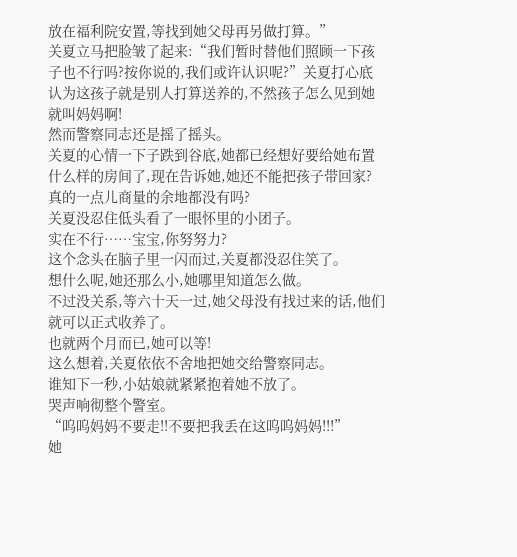放在福利院安置,等找到她父母再另做打算。”
关夏立马把脸皱了起来:“我们暂时替他们照顾一下孩子也不行吗?按你说的,我们或许认识呢?”关夏打心底认为这孩子就是别人打算送养的,不然孩子怎么见到她就叫妈妈啊!
然而警察同志还是摇了摇头。
关夏的心情一下子跌到谷底,她都已经想好要给她布置什么样的房间了,现在告诉她,她还不能把孩子带回家?
真的一点儿商量的余地都没有吗?
关夏没忍住低头看了一眼怀里的小团子。
实在不行……宝宝,你努努力?
这个念头在脑子里一闪而过,关夏都没忍住笑了。
想什么呢,她还那么小,她哪里知道怎么做。
不过没关系,等六十天一过,她父母没有找过来的话,他们就可以正式收养了。
也就两个月而已,她可以等!
这么想着,关夏依依不舍地把她交给警察同志。
谁知下一秒,小姑娘就紧紧抱着她不放了。
哭声响彻整个警室。
“呜呜妈妈不要走!!不要把我丢在这呜呜妈妈!!!”
她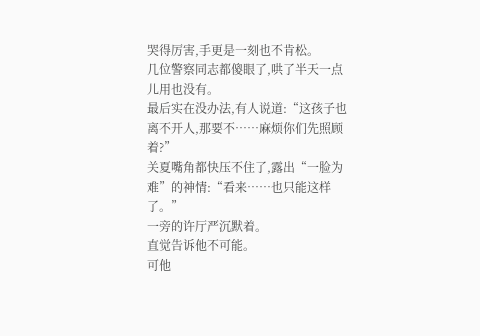哭得厉害,手更是一刻也不肯松。
几位警察同志都傻眼了,哄了半天一点儿用也没有。
最后实在没办法,有人说道:“这孩子也离不开人,那要不……麻烦你们先照顾着?”
关夏嘴角都快压不住了,露出“一脸为难”的神情:“看来……也只能这样了。”
一旁的许厅严沉默着。
直觉告诉他不可能。
可他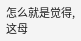怎么就是觉得,这母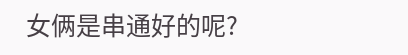女俩是串通好的呢?